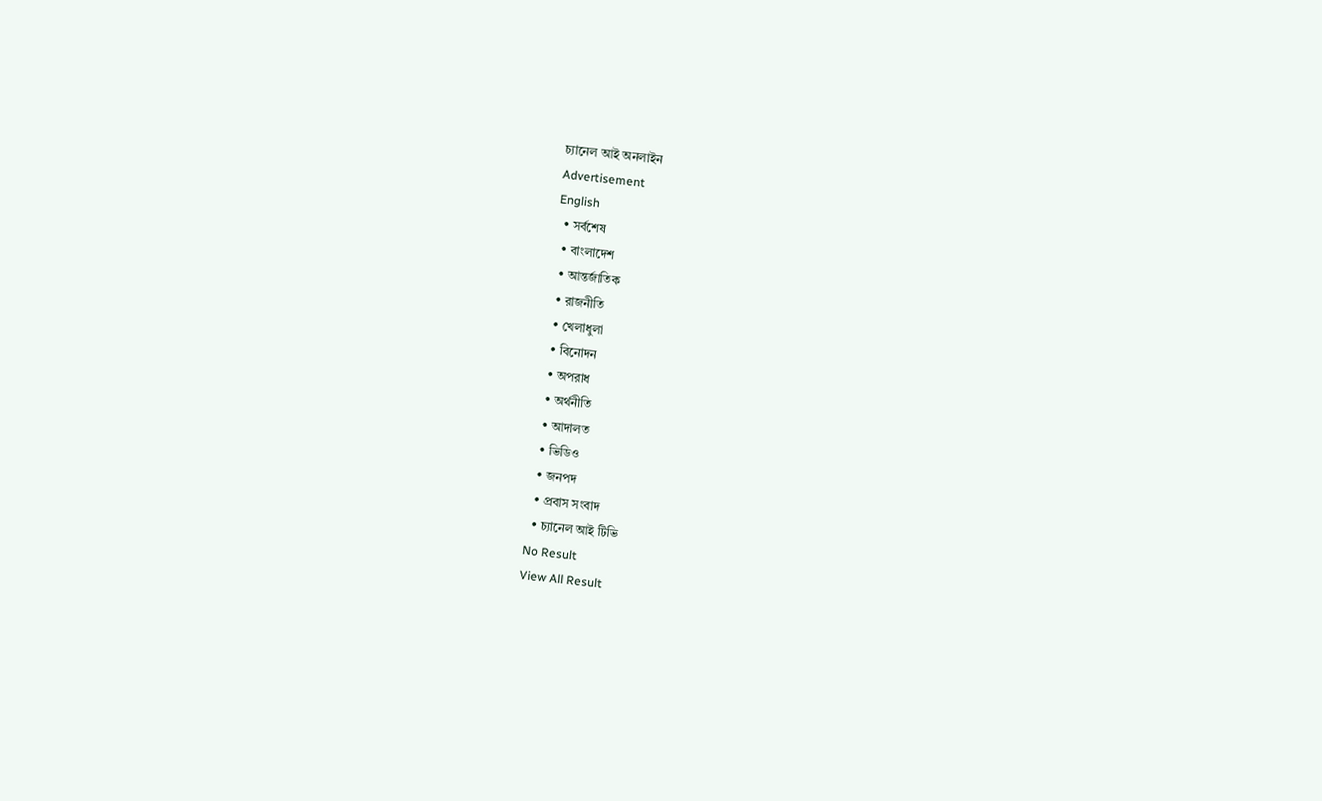চ্যানেল আই অনলাইন
Advertisement
English
  • সর্বশেষ
  • বাংলাদেশ
  • আন্তর্জাতিক
  • রাজনীতি
  • খেলাধুলা
  • বিনোদন
  • অপরাধ
  • অর্থনীতি
  • আদালত
  • ভিডিও
  • জনপদ
  • প্রবাস সংবাদ
  • চ্যানেল আই টিভি
No Result
View All Result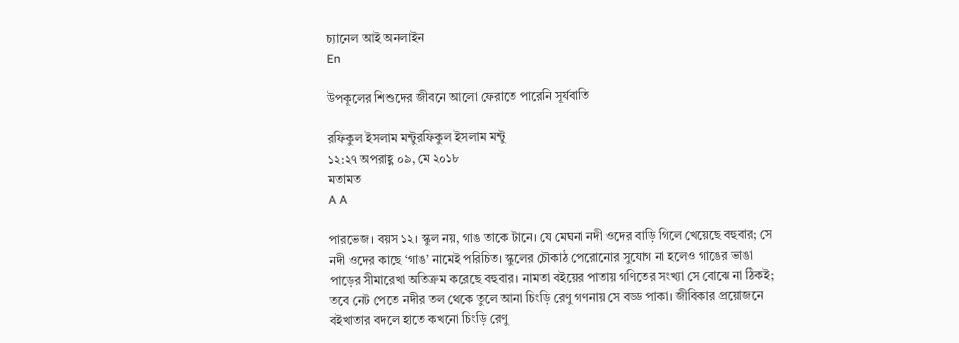চ্যানেল আই অনলাইন
En

উপকূলের শিশুদের জীবনে আলো ফেরাতে পারেনি সূর্যবাতি

রফিকুল ইসলাম মন্টুরফিকুল ইসলাম মন্টু
১২:২৭ অপরাহ্ণ ০৯, মে ২০১৮
মতামত
A A

পারভেজ। বয়স ১২। স্কুল নয়, গাঙ তাকে টানে। যে মেঘনা নদী ওদের বাড়ি গিলে খেয়েছে বহুবার; সে নদী ওদের কাছে ‘গাঙ’ নামেই পরিচিত। স্কুলের চৌকাঠ পেরোনোর সুযোগ না হলেও গাঙের ভাঙা পাড়ের সীমারেখা অতিক্রম করেছে বহুবার। নামতা বইয়ের পাতায় গণিতের সংখ্যা সে বোঝে না ঠিকই; তবে নেট পেতে নদীর তল থেকে তুলে আনা চিংড়ি রেণু গণনায় সে বড্ড পাকা। জীবিকার প্রয়োজনে বইখাতার বদলে হাতে কখনো চিংড়ি রেণু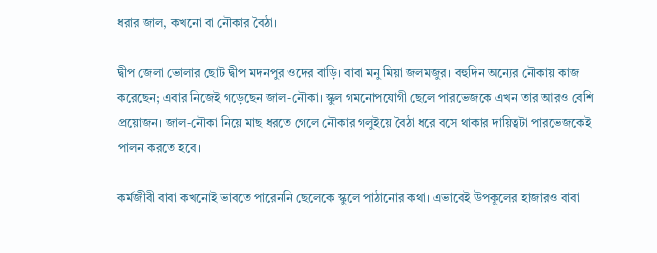ধরার জাল, কখনো বা নৌকার বৈঠা।

দ্বীপ জেলা ভোলার ছোট দ্বীপ মদনপুর ওদের বাড়ি। বাবা মনু মিয়া জলমজুর। বহুদিন অন্যের নৌকায় কাজ করেছেন; এবার নিজেই গড়েছেন জাল-নৌকা। স্কুল গমনোপযোগী ছেলে পারভেজকে এখন তার আরও বেশি প্রয়োজন। জাল-নৌকা নিয়ে মাছ ধরতে গেলে নৌকার গলুইয়ে বৈঠা ধরে বসে থাকার দায়িত্বটা পারভেজকেই পালন করতে হবে।

কর্মজীবী বাবা কখনোই ভাবতে পারেননি ছেলেকে স্কুলে পাঠানোর কথা। এভাবেই উপকূলের হাজারও বাবা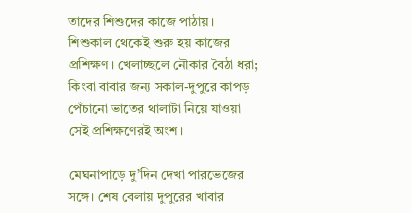তাদের শিশুদের কাজে পাঠায়। শিশুকাল থেকেই শুরু হয় কাজের প্রশিক্ষণ। খেলাচ্ছলে নৌকার বৈঠা ধরা; কিংবা বাবার জন্য সকাল-দুপুরে কাপড় পেঁচানো ভাতের থালাটা নিয়ে যাওয়া সেই প্রশিক্ষণেরই অংশ।

মেঘনাপাড়ে দু’দিন দেখা পারভেজের সঙ্গে। শেষ বেলায় দুপুরের খাবার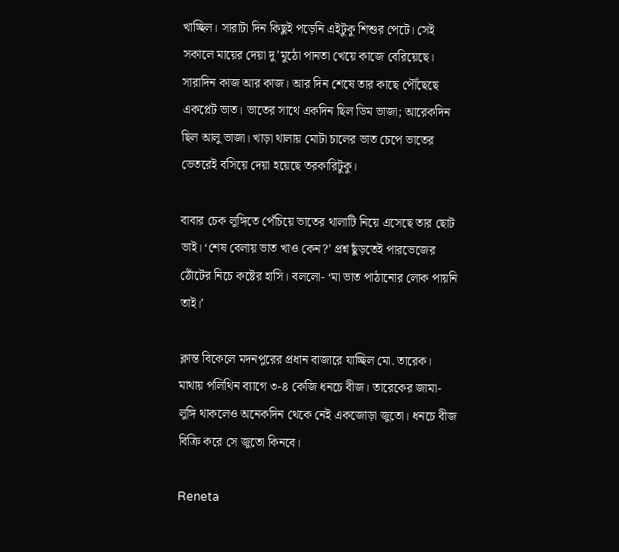খাচ্ছিল। সারাটা দিন কিছুই পড়েনি এইটুকু শিশুর পেটে। সেই সকালে মায়ের দেয়া দু’মুঠো পানতা খেয়ে কাজে বেরিয়েছে। সারাদিন কাজ আর কাজ। আর দিন শেষে তার কাছে পৌঁছেছে একপ্লেট ভাত। ভাতের সাথে একদিন ছিল ডিম ভাজা; আরেকদিন ছিল আলু ভাজা। খাড়া থালায় মোটা চালের ভাত চেপে ভাতের ভেতরেই বসিয়ে দেয়া হয়েছে তরকারিটুকু।

বাবার চেক লুঙ্গিতে পেঁচিয়ে ভাতের থালাটি নিয়ে এসেছে তার ছোট ভাই। ‘শেষ বেলায় ভাত খাও কেন?’ প্রশ্ন ছুঁড়তেই পারভেজের ঠোঁটের নিচে কষ্টের হাসি। বললো- ‘মা ভাত পাঠানোর লোক পায়নি তাই।’

ক্লান্ত বিকেলে মদনপুরের প্রধান বাজারে যাচ্ছিল মো. তারেক। মাথায় পলিথিন ব্যাগে ৩-৪ কেজি ধনচে বীজ। তারেকের জামা-লুঙ্গি থাকলেও অনেকদিন থেকে নেই একজোড়া জুতো। ধনচে বীজ বিক্রি করে সে জুতো কিনবে।

Reneta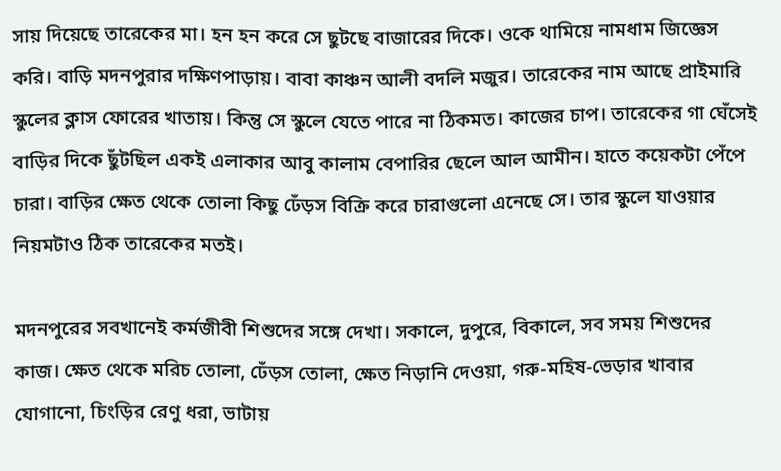সায় দিয়েছে তারেকের মা। হন হন করে সে ছুটছে বাজারের দিকে। ওকে থামিয়ে নামধাম জিজ্ঞেস করি। বাড়ি মদনপুরার দক্ষিণপাড়ায়। বাবা কাঞ্চন আলী বদলি মজুর। তারেকের নাম আছে প্রাইমারি স্কুলের ক্লাস ফোরের খাতায়। কিন্তু সে স্কুলে যেতে পারে না ঠিকমত। কাজের চাপ। তারেকের গা ঘেঁসেই বাড়ির দিকে ছুঁটছিল একই এলাকার আবু কালাম বেপারির ছেলে আল আমীন। হাতে কয়েকটা পেঁপে চারা। বাড়ির ক্ষেত থেকে তোলা কিছু ঢেঁড়স বিক্রি করে চারাগুলো এনেছে সে। তার স্কুলে যাওয়ার নিয়মটাও ঠিক তারেকের মতই।

মদনপুরের সবখানেই কর্মজীবী শিশুদের সঙ্গে দেখা। সকালে, দুপুরে, বিকালে, সব সময় শিশুদের কাজ। ক্ষেত থেকে মরিচ তোলা, ঢেঁড়স তোলা, ক্ষেত নিড়ানি দেওয়া, গরু-মহিষ-ভেড়ার খাবার যোগানো, চিংড়ির রেণু ধরা, ভাটায়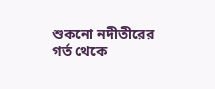শুকনো নদীতীরের গর্ত থেকে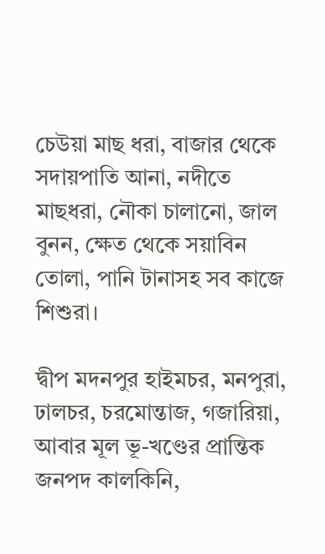চেউয়া মাছ ধরা, বাজার থেকে সদায়পাতি আনা, নদীতে মাছধরা, নৌকা চালানো, জাল বুনন, ক্ষেত থেকে সয়াবিন তোলা, পানি টানাসহ সব কাজে শিশুরা।

দ্বীপ মদনপুর হাইমচর, মনপুরা, ঢালচর, চরমোন্তাজ, গজারিয়া, আবার মূল ভূ-খণ্ডের প্রান্তিক জনপদ কালকিনি,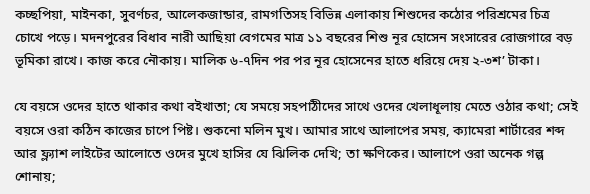কচ্ছপিয়া, মাইনকা, সুবর্ণচর, আলেকজান্ডার, রামগতিসহ বিভিন্ন এলাকায় শিশুদের কঠোর পরিশ্রমের চিত্র চোখে পড়ে। মদনপুরের বিধাব নারী আছিয়া বেগমের মাত্র ১১ বছরের শিশু নূর হোসেন সংসারের রোজগারে বড় ভূমিকা রাখে। কাজ করে নৌকায়। মালিক ৬-৭দিন পর পর নূর হোসেনের হাতে ধরিয়ে দেয় ২-৩শ’ টাকা।

যে বয়সে ওদের হাতে থাকার কথা বইখাতা; যে সময়ে সহপাঠীদের সাথে ওদের খেলাধূলায় মেতে ওঠার কথা; সেই বয়সে ওরা কঠিন কাজের চাপে পিষ্ট। শুকনো মলিন মুখ। আমার সাথে আলাপের সময়, ক্যামেরা শার্টারের শব্দ আর ফ্ল্যাশ লাইটের আলোতে ওদের মুখে হাসির যে ঝিলিক দেখি; তা ক্ষণিকের। আলাপে ওরা অনেক গল্প শোনায়;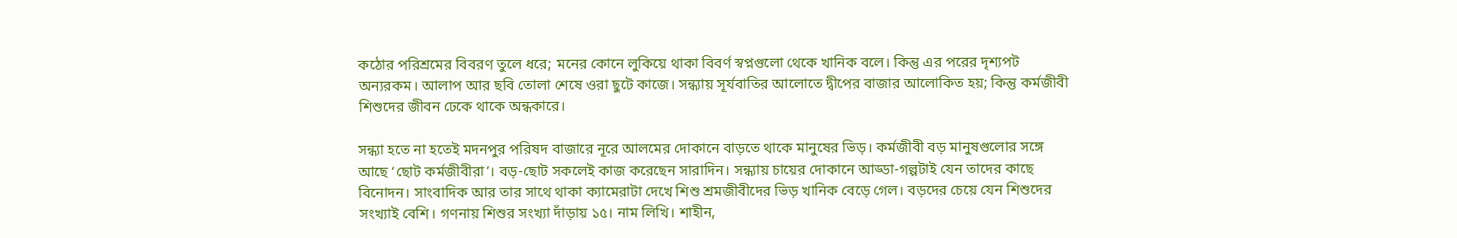কঠোর পরিশ্রমের বিবরণ তুলে ধরে; মনের কোনে লুকিয়ে থাকা বিবর্ণ স্বপ্নগুলো থেকে খানিক বলে। কিন্তু এর পরের দৃশ্যপট অন্যরকম। আলাপ আর ছবি তোলা শেষে ওরা ছুটে কাজে। সন্ধ্যায় সূর্যবাতির আলোতে দ্বীপের বাজার আলোকিত হয়; কিন্তু কর্মজীবী শিশুদের জীবন ঢেকে থাকে অন্ধকারে।

সন্ধ্যা হতে না হতেই মদনপুর পরিষদ বাজারে নূরে আলমের দোকানে বাড়তে থাকে মানুষের ভিড়। কর্মজীবী বড় মানুষগুলোর সঙ্গে আছে ‘ছোট কর্মজীবীরা’। বড়-ছোট সকলেই কাজ করেছেন সারাদিন। সন্ধ্যায় চায়ের দোকানে আড্ডা-গল্পটাই যেন তাদের কাছে বিনোদন। সাংবাদিক আর তার সাথে থাকা ক্যামেরাটা দেখে শিশু শ্রমজীবীদের ভিড় খানিক বেড়ে গেল। বড়দের চেয়ে যেন শিশুদের সংখ্যাই বেশি। গণনায় শিশুর সংখ্যা দাঁড়ায় ১৫। নাম লিখি। শাহীন,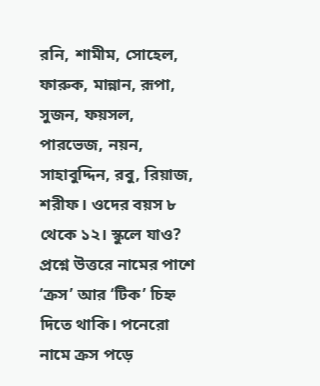রনি, শামীম, সোহেল, ফারুক, মান্নান, রূপা, সুজন, ফয়সল, পারভেজ, নয়ন, সাহাবুদ্দিন, রবু, রিয়াজ, শরীফ। ওদের বয়স ৮ থেকে ১২। স্কুলে যাও? প্রশ্নে উত্তরে নামের পাশে ‘ক্রস’ আর ‘টিক’ চিহ্ন দিতে থাকি। পনেরো নামে ক্রস পড়ে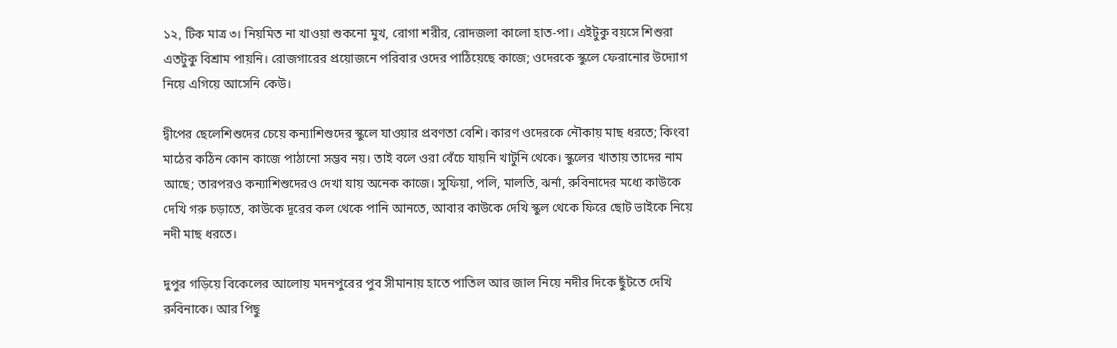১২, টিক মাত্র ৩। নিয়মিত না খাওয়া শুকনো মুখ, রোগা শরীর, রোদজলা কালো হাত-পা। এইটুকু বয়সে শিশুরা এতটুকু বিশ্রাম পায়নি। রোজগারের প্রয়োজনে পরিবার ওদের পাঠিয়েছে কাজে; ওদেরকে স্কুলে ফেরানোর উদ্যোগ নিয়ে এগিয়ে আসেনি কেউ।

দ্বীপের ছেলেশিশুদের চেয়ে কন্যাশিশুদের স্কুলে যাওয়ার প্রবণতা বেশি। কারণ ওদেরকে নৌকায় মাছ ধরতে; কিংবা মাঠের কঠিন কোন কাজে পাঠানো সম্ভব নয়। তাই বলে ওরা বেঁচে যায়নি খাটুনি থেকে। স্কুলের খাতায় তাদের নাম আছে; তারপরও কন্যাশিশুদেরও দেখা যায় অনেক কাজে। সুফিয়া, পলি, মালতি, ঝর্না, রুবিনাদের মধ্যে কাউকে দেখি গরু চড়াতে, কাউকে দূরের কল থেকে পানি আনতে, আবার কাউকে দেখি স্কুল থেকে ফিরে ছোট ভাইকে নিয়ে নদী মাছ ধরতে।

দুপুর গড়িয়ে বিকেলের আলোয় মদনপুরের পুব সীমানায় হাতে পাতিল আর জাল নিয়ে নদীর দিকে ছুঁটতে দেখি রুবিনাকে। আর পিছু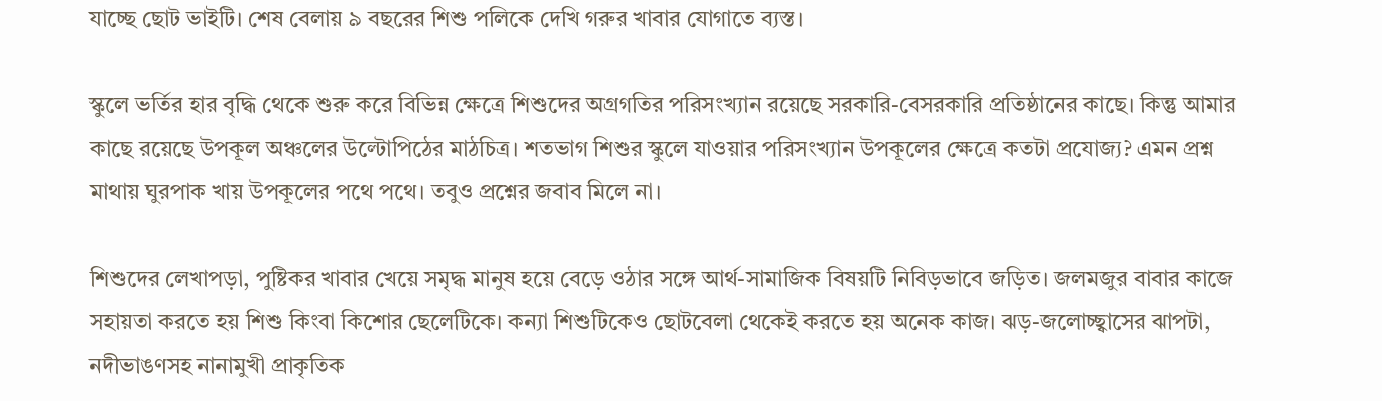যাচ্ছে ছোট ভাইটি। শেষ বেলায় ৯ বছরের শিশু পলিকে দেখি গরুর খাবার যোগাতে ব্যস্ত।

স্কুলে ভর্তির হার বৃদ্ধি থেকে শুরু করে বিভিন্ন ক্ষেত্রে শিশুদের অগ্রগতির পরিসংখ্যান রয়েছে সরকারি-বেসরকারি প্রতিষ্ঠানের কাছে। কিন্তু আমার কাছে রয়েছে উপকূল অঞ্চলের উল্টোপিঠের মাঠচিত্র। শতভাগ শিশুর স্কুলে যাওয়ার পরিসংখ্যান উপকূলের ক্ষেত্রে কতটা প্রযোজ্য? এমন প্রশ্ন মাথায় ঘুরপাক খায় উপকূলের পথে পথে। তবুও প্রশ্নের জবাব মিলে না।

শিশুদের লেখাপড়া, পুষ্টিকর খাবার খেয়ে সমৃদ্ধ মানুষ হয়ে বেড়ে ওঠার সঙ্গে আর্থ-সামাজিক বিষয়টি নিবিড়ভাবে জড়িত। জলমজুর বাবার কাজে সহায়তা করতে হয় শিশু কিংবা কিশোর ছেলেটিকে। কন্যা শিশুটিকেও ছোটবেলা থেকেই করতে হয় অনেক কাজ। ঝড়-জলোচ্ছ্বাসের ঝাপটা, নদীভাঙণসহ নানামুখী প্রাকৃতিক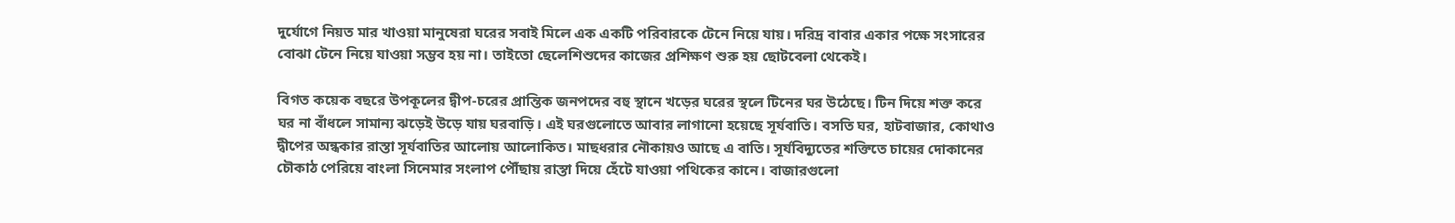দুর্যোগে নিয়ত মার খাওয়া মানুষেরা ঘরের সবাই মিলে এক একটি পরিবারকে টেনে নিয়ে যায়। দরিদ্র বাবার একার পক্ষে সংসারের বোঝা টেনে নিয়ে যাওয়া সম্ভব হয় না। তাইতো ছেলেশিশুদের কাজের প্রশিক্ষণ শুরু হয় ছোটবেলা থেকেই।

বিগত কয়েক বছরে উপকূলের দ্বীপ-চরের প্রান্তিক জনপদের বহু স্থানে খড়ের ঘরের স্থলে টিনের ঘর উঠেছে। টিন দিয়ে শক্ত করে ঘর না বাঁধলে সামান্য ঝড়েই উড়ে যায় ঘরবাড়ি। এই ঘরগুলোতে আবার লাগানো হয়েছে সূর্যবাতি। বসতি ঘর, হাটবাজার, কোথাও দ্বীপের অন্ধকার রাস্তা সূর্যবাতির আলোয় আলোকিত। মাছধরার নৌকায়ও আছে এ বাতি। সূর্যবিদ্যুতের শক্তিতে চায়ের দোকানের চৌকাঠ পেরিয়ে বাংলা সিনেমার সংলাপ পৌঁছায় রাস্তা দিয়ে হেঁটে যাওয়া পথিকের কানে। বাজারগুলো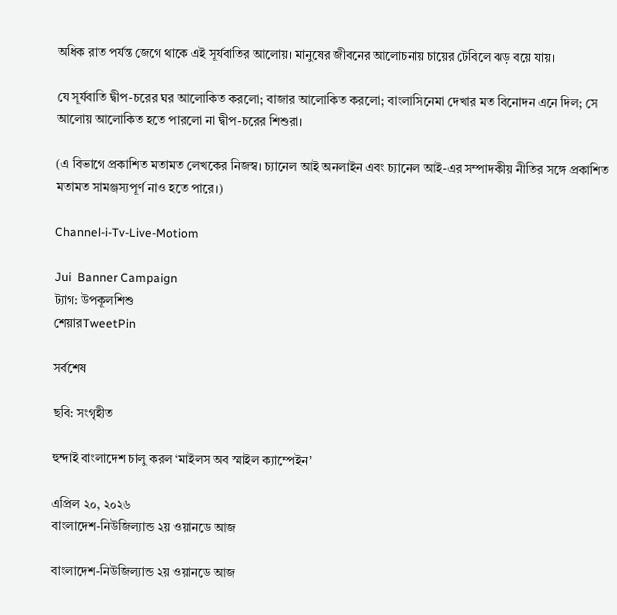অধিক রাত পর্যন্ত জেগে থাকে এই সূর্যবাতির আলোয়। মানুষের জীবনের আলোচনায় চায়ের টেবিলে ঝড় বয়ে যায়।

যে সূর্যবাতি দ্বীপ-চরের ঘর আলোকিত করলো; বাজার আলোকিত করলো; বাংলাসিনেমা দেখার মত বিনোদন এনে দিল; সে আলোয় আলোকিত হতে পারলো না দ্বীপ-চরের শিশুরা।

(এ বিভাগে প্রকাশিত মতামত লেখকের নিজস্ব। চ্যানেল আই অনলাইন এবং চ্যানেল আই-এর সম্পাদকীয় নীতির সঙ্গে প্রকাশিত মতামত সামঞ্জস্যপূর্ণ নাও হতে পারে।)

Channel-i-Tv-Live-Motiom

Jui  Banner Campaign
ট্যাগ: উপকূলশিশু
শেয়ারTweetPin

সর্বশেষ

ছবি: সংগৃহীত

হুন্দাই বাংলাদেশ চালু করল ‘মাইলস অব স্মাইল ক্যাম্পেইন’

এপ্রিল ২০, ২০২৬
বাংলাদেশ-নিউজিল্যান্ড ২য় ওয়ানডে আজ

বাংলাদেশ-নিউজিল্যান্ড ২য় ওয়ানডে আজ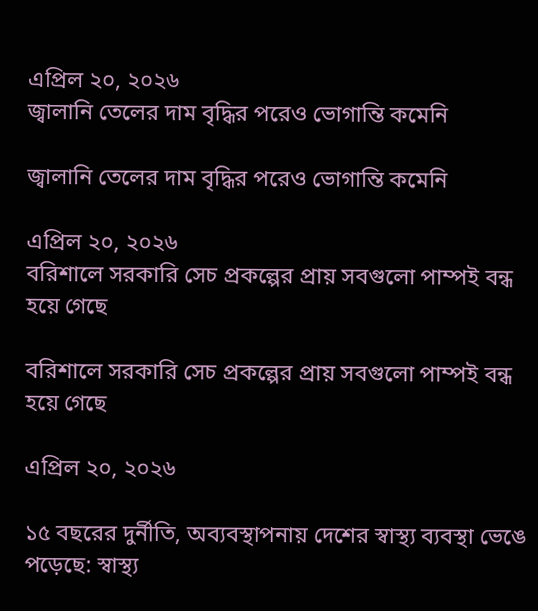এপ্রিল ২০, ২০২৬
জ্বালানি তেলের দাম বৃদ্ধির পরেও ভোগান্তি কমেনি

জ্বালানি তেলের দাম বৃদ্ধির পরেও ভোগান্তি কমেনি

এপ্রিল ২০, ২০২৬
বরিশালে সরকারি সেচ প্রকল্পের প্রায় সবগুলো পাম্পই বন্ধ হয়ে গেছে

বরিশালে সরকারি সেচ প্রকল্পের প্রায় সবগুলো পাম্পই বন্ধ হয়ে গেছে

এপ্রিল ২০, ২০২৬

১৫ বছরের দুর্নীতি, অব্যবস্থাপনায় দেশের স্বাস্থ্য ব্যবস্থা ভেঙে পড়েছে: স্বাস্থ্য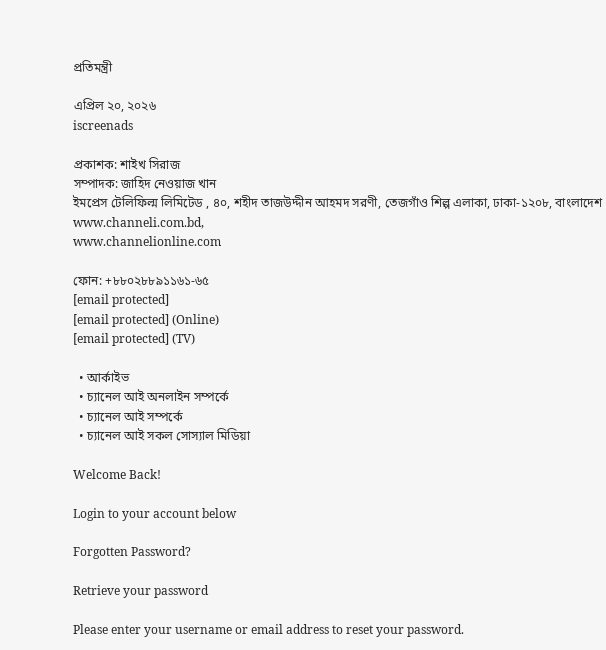প্রতিমন্ত্রী

এপ্রিল ২০, ২০২৬
iscreenads

প্রকাশক: শাইখ সিরাজ
সম্পাদক: জাহিদ নেওয়াজ খান
ইমপ্রেস টেলিফিল্ম লিমিটেড , ৪০, শহীদ তাজউদ্দীন আহমদ সরণী, তেজগাঁও শিল্প এলাকা, ঢাকা-১২০৮, বাংলাদেশ
www.channeli.com.bd,
www.channelionline.com

ফোন: +৮৮০২৮৮৯১১৬১-৬৫
[email protected]
[email protected] (Online)
[email protected] (TV)

  • আর্কাইভ
  • চ্যানেল আই অনলাইন সম্পর্কে
  • চ্যানেল আই সম্পর্কে
  • চ্যানেল আই সকল সোস্যাল মিডিয়া

Welcome Back!

Login to your account below

Forgotten Password?

Retrieve your password

Please enter your username or email address to reset your password.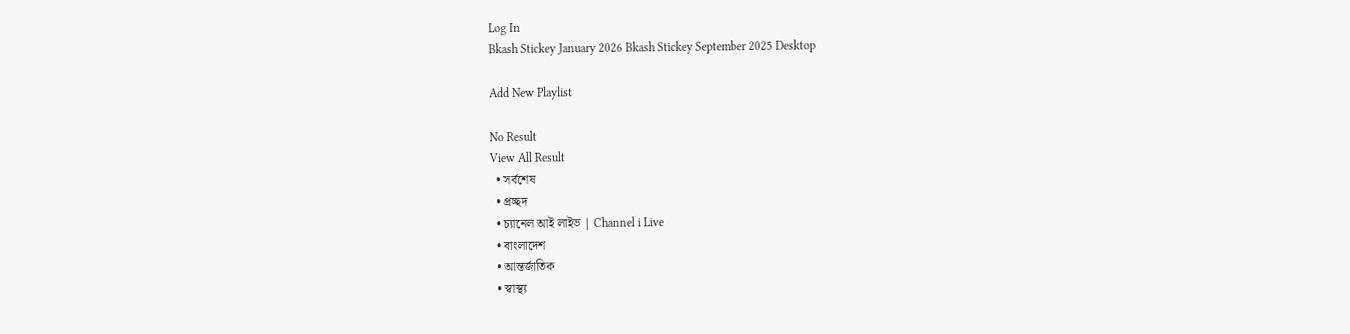Log In
Bkash Stickey January 2026 Bkash Stickey September 2025 Desktop

Add New Playlist

No Result
View All Result
  • সর্বশেষ
  • প্রচ্ছদ
  • চ্যানেল আই লাইভ | Channel i Live
  • বাংলাদেশ
  • আন্তর্জাতিক
  • স্বাস্থ্য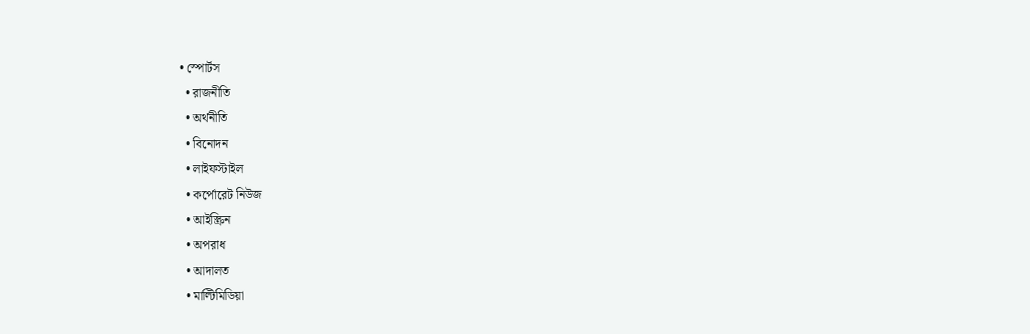• স্পোর্টস
  • রাজনীতি
  • অর্থনীতি
  • বিনোদন
  • লাইফস্টাইল
  • কর্পোরেট নিউজ
  • আইস্ক্রিন
  • অপরাধ
  • আদালত
  • মাল্টিমিডিয়া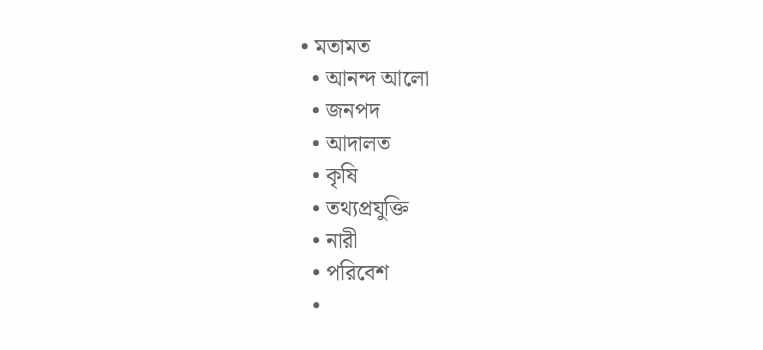• মতামত
  • আনন্দ আলো
  • জনপদ
  • আদালত
  • কৃষি
  • তথ্যপ্রযুক্তি
  • নারী
  • পরিবেশ
  •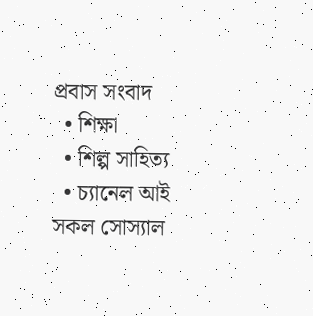প্রবাস সংবাদ
  • শিক্ষা
  • শিল্প সাহিত্য
  • চ্যানেল আই সকল সোস্যাল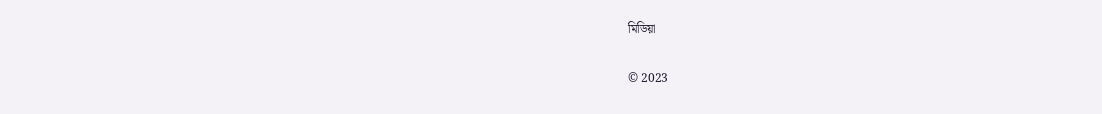মিডিয়া

© 2023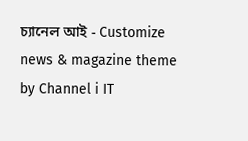চ্যানেল আই - Customize news & magazine theme by Channel i IT